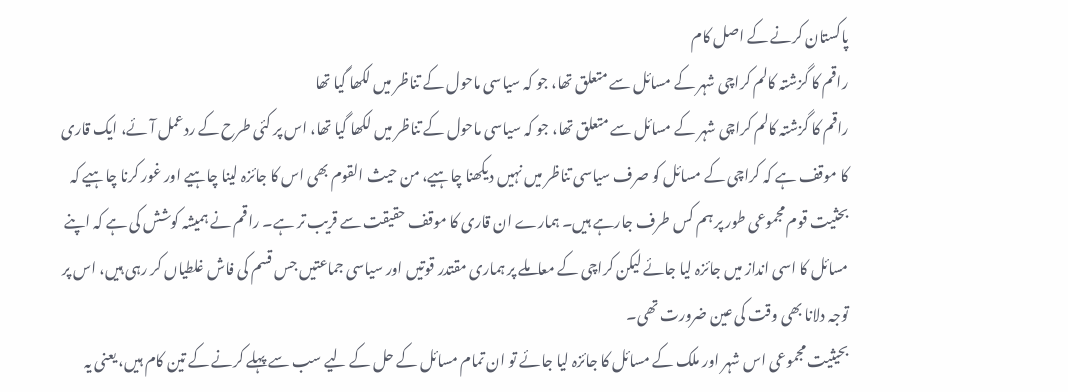پاکستان کرنے کے اصل کام
راقم کا گزشتہ کالم کراچی شہر کے مسائل سے متعلق تھا، جو کہ سیاسی ماحول کے تناظر میں لکھا گیا تھا
راقم کا گزشتہ کالم کراچی شہر کے مسائل سے متعلق تھا، جو کہ سیاسی ماحول کے تناظر میں لکھا گیا تھا، اس پر کئی طرح کے ردعمل آئے، ایک قاری کا موقف ہے کہ کراچی کے مسائل کو صرف سیاسی تناظر میں نہیں دیکھنا چاہیے، من حیث القوم بھی اس کا جائزہ لینا چاہیے اور غور کرنا چاہیے کہ بحثیت قوم مجموعی طور پر ہم کس طرف جارہے ہیں۔ ہمارے ان قاری کا موقف حقیقت سے قریب تر ہے۔ راقم نے ہمیشہ کوشش کی ہے کہ اپنے مسائل کا اسی انداز میں جائزہ لیا جائے لیکن کراچی کے معاملے پر ہماری مقتدر قوتیں اور سیاسی جماعتیں جس قسم کی فاش غلطیاں کر رہی ہیں، اس پر توجہ دلانا بھی وقت کی عین ضرورت تھی۔
بحیثیت مجموعی اس شہر اور ملک کے مسائل کا جائزہ لیا جائے تو ان تمام مسائل کے حل کے لیے سب سے پہلے کرنے کے تین کام ہیں، یعنی یہ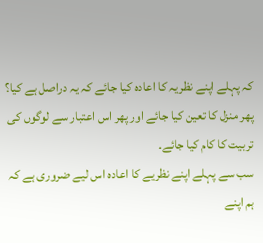کہ پہلے اپنے نظریہ کا اعادہ کیا جائے کہ یہ دراصل ہے کیا؟ پھر منزل کا تعین کیا جائے اور پھر اس اعتبار سے لوگوں کی تربیت کا کام کیا جائے۔
سب سے پہلے اپنے نظریے کا اعادہ اس لیے ضروری ہے کہ ہم اپنے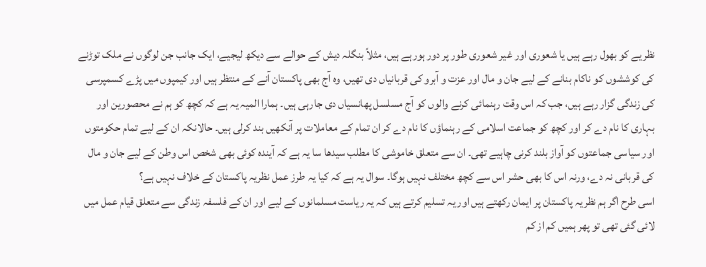نظریے کو بھول رہے ہیں یا شعوری اور غیر شعوری طور پر دور ہورہے ہیں، مثلاً بنگلہ دیش کے حوالے سے دیکھ لیجیے، ایک جانب جن لوگوں نے ملک توڑنے کی کوششوں کو ناکام بنانے کے لیے جان و مال اور عزت و آبرو کی قربانیاں دی تھیں، وہ آج بھی پاکستان آنے کے منتظر ہیں اور کیمپوں میں پڑے کسمپرسی کی زندگی گزار رہے ہیں، جب کہ اس وقت رہنمائی کرنے والوں کو آج مسلسل پھانسیاں دی جارہی ہیں۔ ہمارا المیہ یہ ہے کہ کچھ کو ہم نے محصورین اور بہاری کا نام دے کر اور کچھ کو جماعت اسلامی کے رہنماؤں کا نام دے کر ان تمام کے معاملات پر آنکھیں بند کرلی ہیں۔ حالانکہ ان کے لیے تمام حکومتوں اور سیاسی جماعتوں کو آواز بلند کرنی چاہیے تھی۔ ان سے متعلق خاموشی کا مطلب سیدھا سا یہ ہے کہ آیندہ کوئی بھی شخص اس وطن کے لیے جان و مال کی قربانی نہ دے، ورنہ اس کا بھی حشر اس سے کچھ مختلف نہیں ہوگا۔ سوال یہ ہے کہ کیا یہ طرز عمل نظریہ پاکستان کے خلاف نہیں ہے؟
اسی طرح اگر ہم نظریہ پاکستان پر ایمان رکھتے ہیں اور یہ تسلیم کرتے ہیں کہ یہ ریاست مسلمانوں کے لیے اور ان کے فلسفہ زندگی سے متعلق قیام عمل میں لائی گئی تھی تو پھر ہمیں کم از کم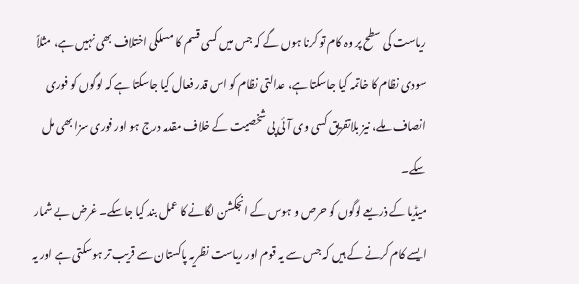ریاست کی سطح پر وہ کام تو کرنا ہوں گے کہ جس میں کسی قسم کا مسلکی اختلاف بھی نہیں ہے، مثلاً سودی نظام کا خاتمہ کیا جاسکتا ہے، عدالتی نظام کو اس قدر فعال کیا جاسکتا ہے کہ لوگوں کو فوری انصاف ملے، نیز بلاتفریق کسی وی آئی پی شخصیت کے خلاف مقدمہ درج ہو اور فوری سزا بھی مل سکے۔
میڈیا کے ذریعے لوگوں کو حرص و ہوس کے انجکشن لگانے کا عمل بند کیا جاسکے۔ غرض بے شمار ایسے کام کرنے کے ہیں کہ جس سے یہ قوم اور ریاست نظریہ پاکستان سے قریب تر ہوسکتی ہے اور یہ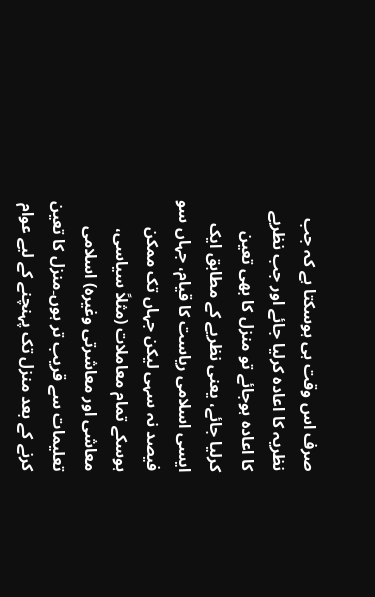صرف اس وقت ہی ہوسکتا ہے کہ جب نظریہ کا اعادہ کرلیا جائے اور جب نظریے کا اعادہ ہوجائے تو منزل کا بھی تعین کرلیا جائے، یعنی نظریے کے مطابق ایک ایسی اسلامی ریاست کا قیام، جہاں سو فیصد نہ سہی لیکن جہاں تک ممکن ہوسکے تمام معاملات (مثلاً سیاسی، معاشی اور معاشرتی وغیرہ) اسلامی تعلیمات سے قریب تر ہوں۔منزل کا تعین کرنے کے بعد منزل تک پہنچنے کے لیے عوام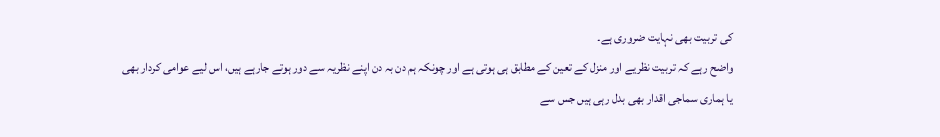کی تربیت بھی نہایت ضروری ہے۔
واضح رہے کہ تربیت نظریے اور منزل کے تعین کے مطابق ہی ہوتی ہے اور چونکہ ہم دن بہ دن اپنے نظریہ سے دور ہوتے جارہے ہیں، اس لیے عوامی کردار بھی یا ہماری سماجی اقدار بھی بدل رہی ہیں جس سے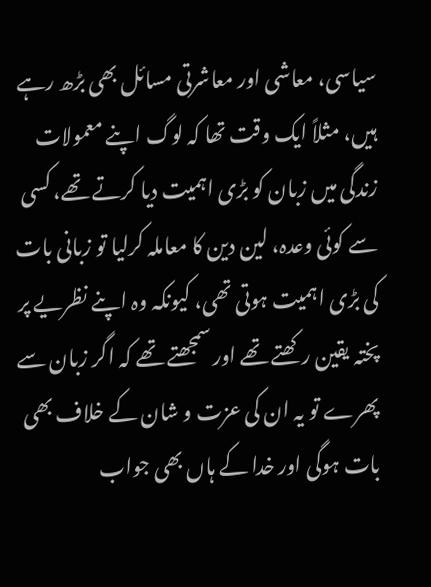سیاسی، معاشی اور معاشرتی مسائل بھی بڑھ رہے ہیں، مثلاً ایک وقت تھا کہ لوگ اپنے معمولات زندگی میں زبان کو بڑی اہمیت دیا کرتے تھے، کسی سے کوئی وعدہ، لین دین کا معاملہ کرلیا تو زبانی بات کی بڑی اہمیت ہوتی تھی، کیونکہ وہ اپنے نظریے پر پختہ یقین رکھتے تھے اور سمجھتے تھے کہ اگر زبان سے پھرے تو یہ ان کی عزت و شان کے خلاف بھی بات ہوگی اور خدا کے ہاں بھی جواب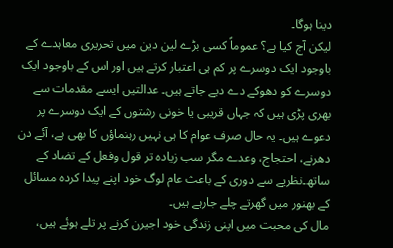دینا ہوگا۔
لیکن آج کیا ہے؟ عموماً کسی بڑے لین دین میں تحریری معاہدے کے باوجود ایک دوسرے پر کم ہی اعتبار کرتے ہیں اور اس کے باوجود ایک دوسرے کو دھوکے دے دیے جاتے ہیں۔ عدالتیں ایسے مقدمات سے بھری پڑی ہیں کہ جہاں قریبی یا خونی رشتوں کے ایک دوسرے پر دعوے ہیں۔ یہ حال صرف عوام کا ہی نہیں رہنماؤں کا بھی ہے، آئے دن دھرنے، احتجاج، وعدے مگر سب زیادہ تر قول وفعل کے تضاد کے ساتھ۔نظریے سے دوری کے باعث عام لوگ خود اپنے پیدا کردہ مسائل کے بھنور میں گھرتے چلے جارہے ہیں۔
مال کی محبت میں اپنی زندگی خود اجیرن کرنے پر تلے ہوئے ہیں،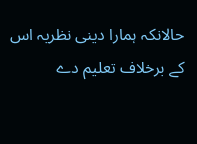حالانکہ ہمارا دینی نظریہ اس کے برخلاف تعلیم دے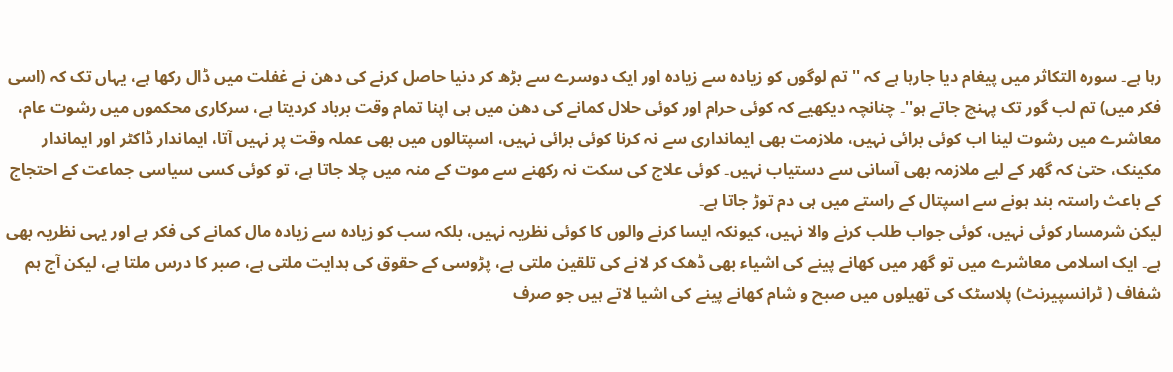رہا ہے۔ سورہ التکاثر میں پیغام دیا جارہا ہے کہ ''تم لوگوں کو زیادہ سے زیادہ اور ایک دوسرے سے بڑھ کر دنیا حاصل کرنے کی دھن نے غفلت میں ڈال رکھا ہے، یہاں تک کہ (اسی فکر میں) تم لب گور تک پہنچ جاتے ہو''۔ چنانچہ دیکھیے کہ کوئی حرام اور کوئی حلال کمانے کی دھن میں ہی اپنا تمام وقت برباد کردیتا ہے، سرکاری محکموں میں رشوت عام، معاشرے میں رشوت لینا اب کوئی برائی نہیں، ملازمت بھی ایمانداری سے نہ کرنا کوئی برائی نہیں، اسپتالوں میں بھی عملہ وقت پر نہیں آتا، ایماندار ڈاکٹر اور ایماندار مکینک، حتیٰ کہ گھر کے لیے ملازمہ بھی آسانی سے دستیاب نہیں۔ کوئی علاج کی سکت نہ رکھنے سے موت کے منہ میں چلا جاتا ہے، تو کوئی کسی سیاسی جماعت کے احتجاج کے باعث راستہ بند ہونے سے اسپتال کے راستے میں ہی دم توڑ جاتا ہے۔
لیکن شرمسار کوئی نہیں، کوئی جواب طلب کرنے والا نہیں، کیونکہ ایسا کرنے والوں کا کوئی نظریہ نہیں، بلکہ سب کو زیادہ سے زیادہ مال کمانے کی فکر ہے اور یہی نظریہ بھی ہے۔ ایک اسلامی معاشرے میں تو گھر میں کھانے پینے کی اشیاء بھی ڈھک کر لانے کی تلقین ملتی ہے، پڑوسی کے حقوق کی ہدایت ملتی ہے، صبر کا درس ملتا ہے، لیکن آج ہم شفاف ( ٹرانسپیرنٹ) پلاسٹک کی تھیلوں میں صبح و شام کھانے پینے کی اشیا لاتے ہیں جو صرف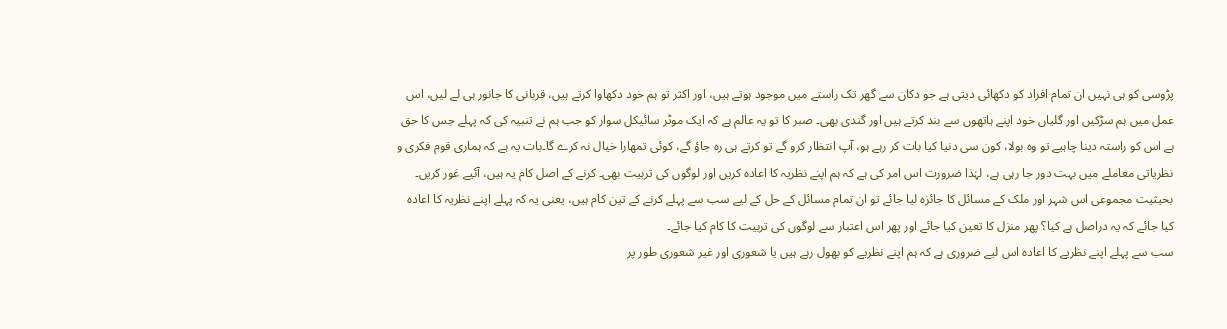پڑوسی کو ہی نہیں ان تمام افراد کو دکھائی دیتی ہے جو دکان سے گھر تک راستے میں موجود ہوتے ہیں، اور اکثر تو ہم خود دکھاوا کرتے ہیں، قربانی کا جانور ہی لے لیں، اس عمل میں ہم سڑکیں اور گلیاں خود اپنے ہاتھوں سے بند کرتے ہیں اور گندی بھی۔ صبر کا تو یہ عالم ہے کہ ایک موٹر سائیکل سوار کو جب ہم نے تنبیہ کی کہ پہلے جس کا حق ہے اس کو راستہ دینا چاہیے تو وہ بولا، کون سی دنیا کیا بات کر رہے ہو، آپ انتظار کرو گے تو کرتے ہی رہ جاؤ گے، کوئی تمھارا خیال نہ کرے گا۔بات یہ ہے کہ ہماری قوم فکری و نظریاتی معاملے میں بہت دور جا رہی ہے، لہٰذا ضرورت اس امر کی ہے کہ ہم اپنے نظریہ کا اعادہ کریں اور لوگوں کی تربیت بھی۔ کرنے کے اصل کام یہ ہیں، آئیے غور کریں۔
بحیثیت مجموعی اس شہر اور ملک کے مسائل کا جائزہ لیا جائے تو ان تمام مسائل کے حل کے لیے سب سے پہلے کرنے کے تین کام ہیں، یعنی یہ کہ پہلے اپنے نظریہ کا اعادہ کیا جائے کہ یہ دراصل ہے کیا؟ پھر منزل کا تعین کیا جائے اور پھر اس اعتبار سے لوگوں کی تربیت کا کام کیا جائے۔
سب سے پہلے اپنے نظریے کا اعادہ اس لیے ضروری ہے کہ ہم اپنے نظریے کو بھول رہے ہیں یا شعوری اور غیر شعوری طور پر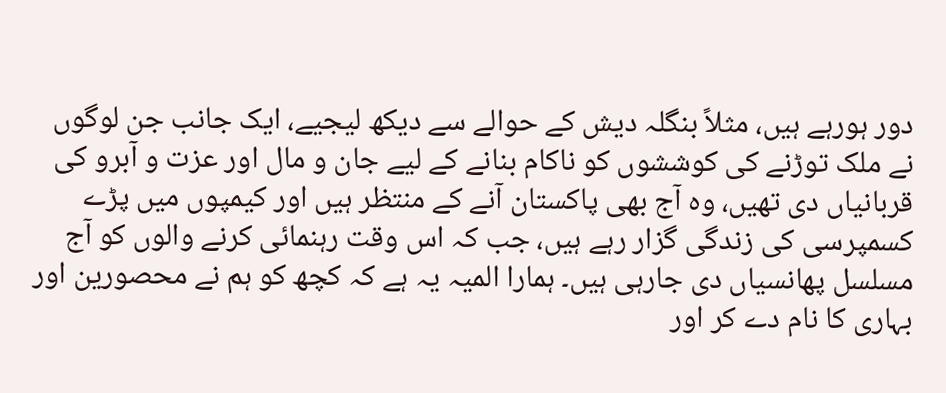دور ہورہے ہیں، مثلاً بنگلہ دیش کے حوالے سے دیکھ لیجیے، ایک جانب جن لوگوں نے ملک توڑنے کی کوششوں کو ناکام بنانے کے لیے جان و مال اور عزت و آبرو کی قربانیاں دی تھیں، وہ آج بھی پاکستان آنے کے منتظر ہیں اور کیمپوں میں پڑے کسمپرسی کی زندگی گزار رہے ہیں، جب کہ اس وقت رہنمائی کرنے والوں کو آج مسلسل پھانسیاں دی جارہی ہیں۔ ہمارا المیہ یہ ہے کہ کچھ کو ہم نے محصورین اور بہاری کا نام دے کر اور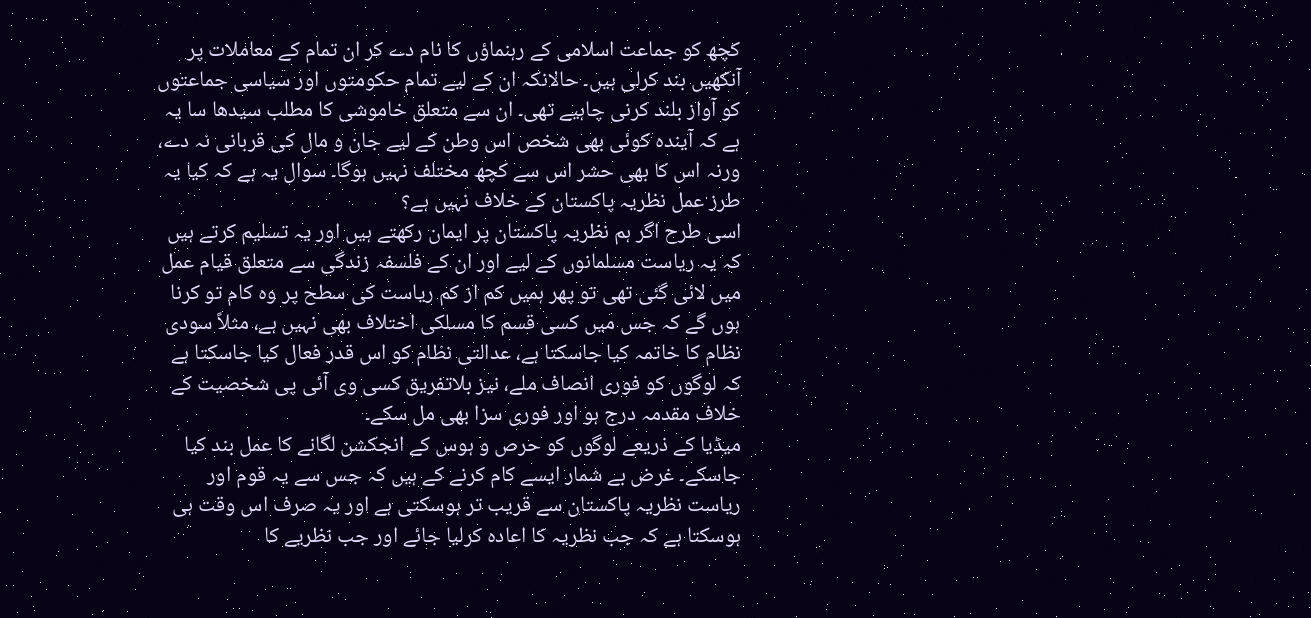کچھ کو جماعت اسلامی کے رہنماؤں کا نام دے کر ان تمام کے معاملات پر آنکھیں بند کرلی ہیں۔ حالانکہ ان کے لیے تمام حکومتوں اور سیاسی جماعتوں کو آواز بلند کرنی چاہیے تھی۔ ان سے متعلق خاموشی کا مطلب سیدھا سا یہ ہے کہ آیندہ کوئی بھی شخص اس وطن کے لیے جان و مال کی قربانی نہ دے، ورنہ اس کا بھی حشر اس سے کچھ مختلف نہیں ہوگا۔ سوال یہ ہے کہ کیا یہ طرز عمل نظریہ پاکستان کے خلاف نہیں ہے؟
اسی طرح اگر ہم نظریہ پاکستان پر ایمان رکھتے ہیں اور یہ تسلیم کرتے ہیں کہ یہ ریاست مسلمانوں کے لیے اور ان کے فلسفہ زندگی سے متعلق قیام عمل میں لائی گئی تھی تو پھر ہمیں کم از کم ریاست کی سطح پر وہ کام تو کرنا ہوں گے کہ جس میں کسی قسم کا مسلکی اختلاف بھی نہیں ہے، مثلاً سودی نظام کا خاتمہ کیا جاسکتا ہے، عدالتی نظام کو اس قدر فعال کیا جاسکتا ہے کہ لوگوں کو فوری انصاف ملے، نیز بلاتفریق کسی وی آئی پی شخصیت کے خلاف مقدمہ درج ہو اور فوری سزا بھی مل سکے۔
میڈیا کے ذریعے لوگوں کو حرص و ہوس کے انجکشن لگانے کا عمل بند کیا جاسکے۔ غرض بے شمار ایسے کام کرنے کے ہیں کہ جس سے یہ قوم اور ریاست نظریہ پاکستان سے قریب تر ہوسکتی ہے اور یہ صرف اس وقت ہی ہوسکتا ہے کہ جب نظریہ کا اعادہ کرلیا جائے اور جب نظریے کا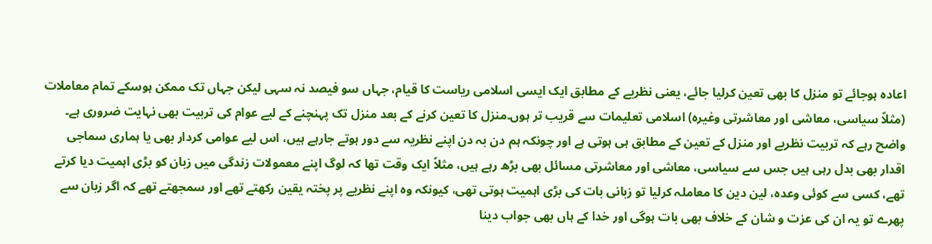اعادہ ہوجائے تو منزل کا بھی تعین کرلیا جائے، یعنی نظریے کے مطابق ایک ایسی اسلامی ریاست کا قیام، جہاں سو فیصد نہ سہی لیکن جہاں تک ممکن ہوسکے تمام معاملات (مثلاً سیاسی، معاشی اور معاشرتی وغیرہ) اسلامی تعلیمات سے قریب تر ہوں۔منزل کا تعین کرنے کے بعد منزل تک پہنچنے کے لیے عوام کی تربیت بھی نہایت ضروری ہے۔
واضح رہے کہ تربیت نظریے اور منزل کے تعین کے مطابق ہی ہوتی ہے اور چونکہ ہم دن بہ دن اپنے نظریہ سے دور ہوتے جارہے ہیں، اس لیے عوامی کردار بھی یا ہماری سماجی اقدار بھی بدل رہی ہیں جس سے سیاسی، معاشی اور معاشرتی مسائل بھی بڑھ رہے ہیں، مثلاً ایک وقت تھا کہ لوگ اپنے معمولات زندگی میں زبان کو بڑی اہمیت دیا کرتے تھے، کسی سے کوئی وعدہ، لین دین کا معاملہ کرلیا تو زبانی بات کی بڑی اہمیت ہوتی تھی، کیونکہ وہ اپنے نظریے پر پختہ یقین رکھتے تھے اور سمجھتے تھے کہ اگر زبان سے پھرے تو یہ ان کی عزت و شان کے خلاف بھی بات ہوگی اور خدا کے ہاں بھی جواب دینا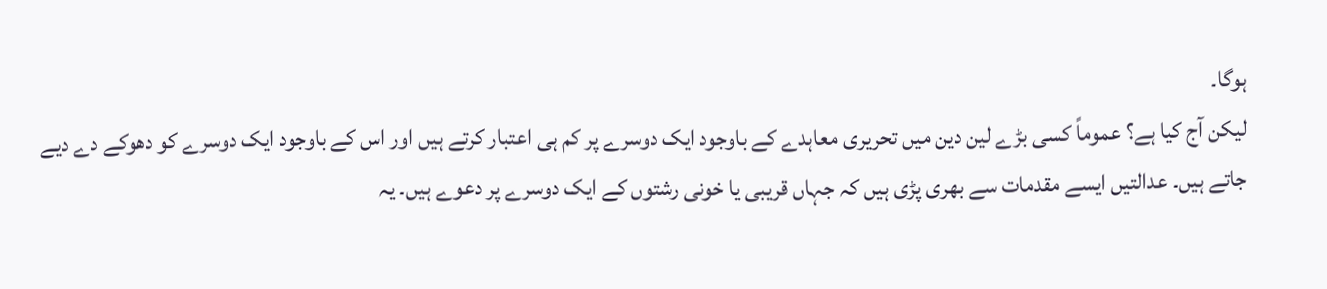ہوگا۔
لیکن آج کیا ہے؟ عموماً کسی بڑے لین دین میں تحریری معاہدے کے باوجود ایک دوسرے پر کم ہی اعتبار کرتے ہیں اور اس کے باوجود ایک دوسرے کو دھوکے دے دیے جاتے ہیں۔ عدالتیں ایسے مقدمات سے بھری پڑی ہیں کہ جہاں قریبی یا خونی رشتوں کے ایک دوسرے پر دعوے ہیں۔ یہ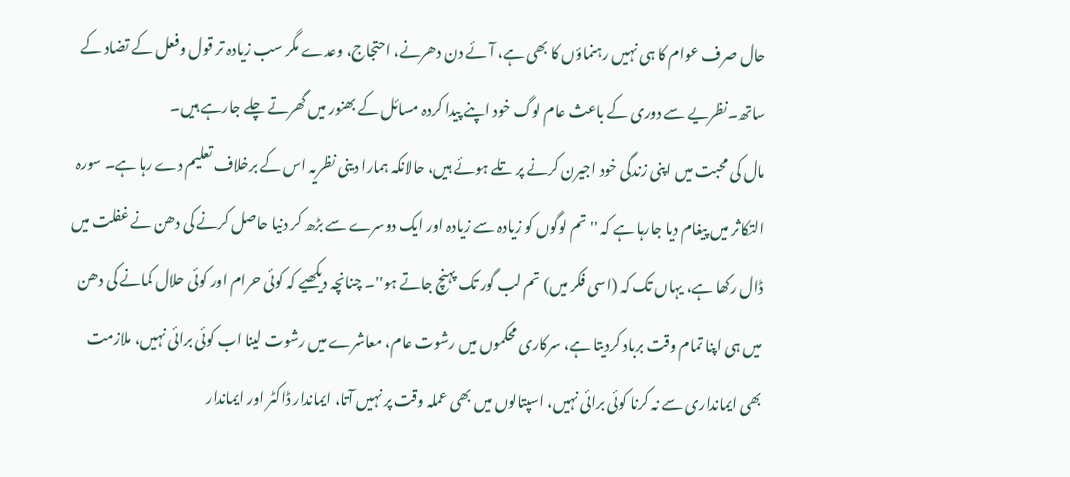حال صرف عوام کا ہی نہیں رہنماؤں کا بھی ہے، آئے دن دھرنے، احتجاج، وعدے مگر سب زیادہ تر قول وفعل کے تضاد کے ساتھ۔نظریے سے دوری کے باعث عام لوگ خود اپنے پیدا کردہ مسائل کے بھنور میں گھرتے چلے جارہے ہیں۔
مال کی محبت میں اپنی زندگی خود اجیرن کرنے پر تلے ہوئے ہیں، حالانکہ ہمارا دینی نظریہ اس کے برخلاف تعلیم دے رہا ہے۔ سورہ التکاثر میں پیغام دیا جارہا ہے کہ ''تم لوگوں کو زیادہ سے زیادہ اور ایک دوسرے سے بڑھ کر دنیا حاصل کرنے کی دھن نے غفلت میں ڈال رکھا ہے، یہاں تک کہ (اسی فکر میں) تم لب گور تک پہنچ جاتے ہو''۔ چنانچہ دیکھیے کہ کوئی حرام اور کوئی حلال کمانے کی دھن میں ہی اپنا تمام وقت برباد کردیتا ہے، سرکاری محکموں میں رشوت عام، معاشرے میں رشوت لینا اب کوئی برائی نہیں، ملازمت بھی ایمانداری سے نہ کرنا کوئی برائی نہیں، اسپتالوں میں بھی عملہ وقت پر نہیں آتا، ایماندار ڈاکٹر اور ایماندار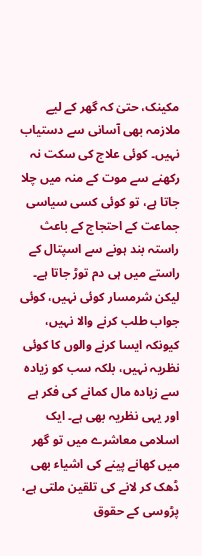مکینک، حتیٰ کہ گھر کے لیے ملازمہ بھی آسانی سے دستیاب نہیں۔ کوئی علاج کی سکت نہ رکھنے سے موت کے منہ میں چلا جاتا ہے، تو کوئی کسی سیاسی جماعت کے احتجاج کے باعث راستہ بند ہونے سے اسپتال کے راستے میں ہی دم توڑ جاتا ہے۔
لیکن شرمسار کوئی نہیں، کوئی جواب طلب کرنے والا نہیں، کیونکہ ایسا کرنے والوں کا کوئی نظریہ نہیں، بلکہ سب کو زیادہ سے زیادہ مال کمانے کی فکر ہے اور یہی نظریہ بھی ہے۔ ایک اسلامی معاشرے میں تو گھر میں کھانے پینے کی اشیاء بھی ڈھک کر لانے کی تلقین ملتی ہے، پڑوسی کے حقوق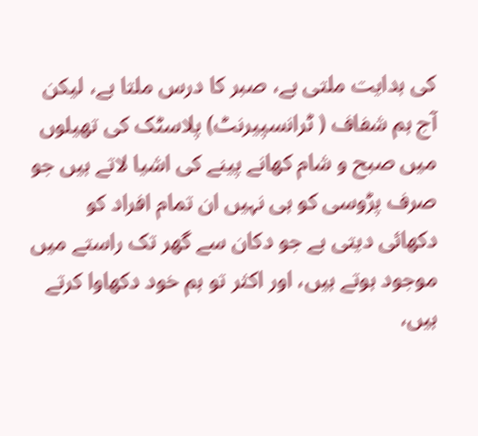کی ہدایت ملتی ہے، صبر کا درس ملتا ہے، لیکن آج ہم شفاف ( ٹرانسپیرنٹ) پلاسٹک کی تھیلوں میں صبح و شام کھانے پینے کی اشیا لاتے ہیں جو صرف پڑوسی کو ہی نہیں ان تمام افراد کو دکھائی دیتی ہے جو دکان سے گھر تک راستے میں موجود ہوتے ہیں، اور اکثر تو ہم خود دکھاوا کرتے ہیں،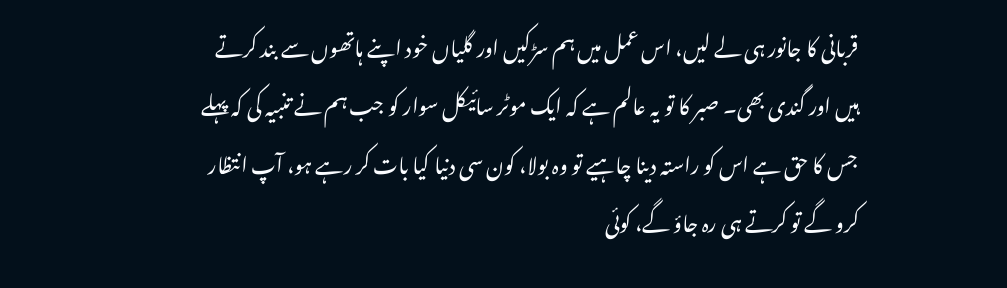قربانی کا جانور ہی لے لیں، اس عمل میں ہم سڑکیں اور گلیاں خود اپنے ہاتھوں سے بند کرتے ہیں اور گندی بھی۔ صبر کا تو یہ عالم ہے کہ ایک موٹر سائیکل سوار کو جب ہم نے تنبیہ کی کہ پہلے جس کا حق ہے اس کو راستہ دینا چاہیے تو وہ بولا، کون سی دنیا کیا بات کر رہے ہو، آپ انتظار کرو گے تو کرتے ہی رہ جاؤ گے، کوئی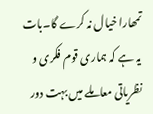تمھارا خیال نہ کرے گا۔بات یہ ہے کہ ہماری قوم فکری و نظریاتی معاملے میں بہت دور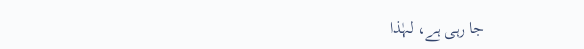جا رہی ہے، لہٰذا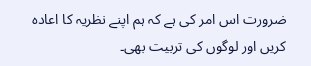ضرورت اس امر کی ہے کہ ہم اپنے نظریہ کا اعادہ کریں اور لوگوں کی تربیت بھی۔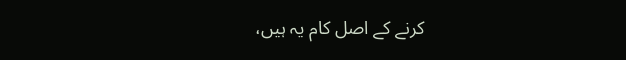کرنے کے اصل کام یہ ہیں،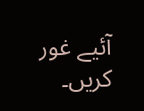آئیے غور کریں۔